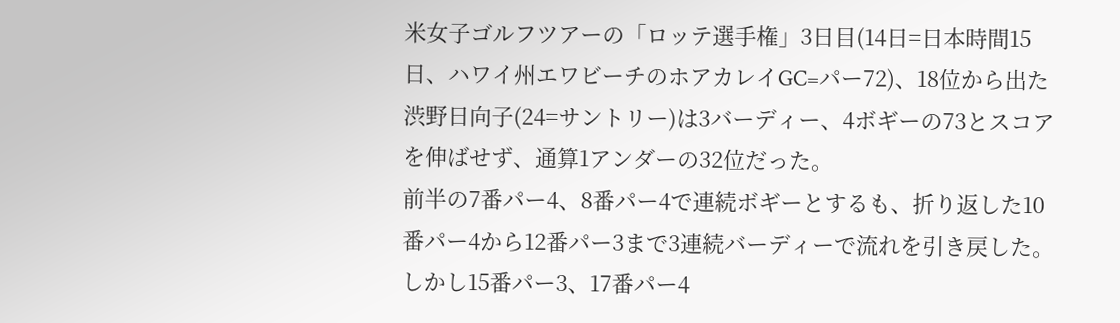米女子ゴルフツアーの「ロッテ選手権」3日目(14日=日本時間15日、ハワイ州エワビーチのホアカレイGC=パー72)、18位から出た渋野日向子(24=サントリー)は3バーディー、4ボギーの73とスコアを伸ばせず、通算1アンダーの32位だった。
前半の7番パー4、8番パー4で連続ボギーとするも、折り返した10番パー4から12番パー3まで3連続バーディーで流れを引き戻した。しかし15番パー3、17番パー4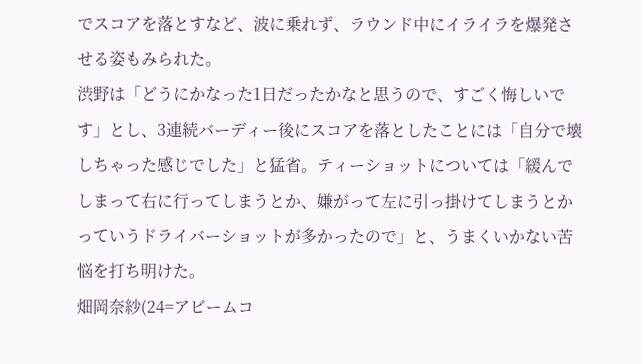でスコアを落とすなど、波に乗れず、ラウンド中にイライラを爆発させる姿もみられた。
渋野は「どうにかなった1日だったかなと思うので、すごく悔しいです」とし、3連続バーディー後にスコアを落としたことには「自分で壊しちゃった感じでした」と猛省。ティーショットについては「緩んでしまって右に行ってしまうとか、嫌がって左に引っ掛けてしまうとかっていうドライバーショットが多かったので」と、うまくいかない苦悩を打ち明けた。
畑岡奈紗(24=アビームコ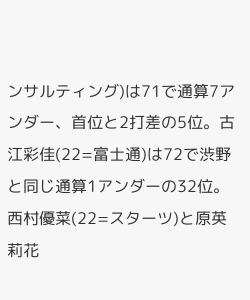ンサルティング)は71で通算7アンダー、首位と2打差の5位。古江彩佳(22=富士通)は72で渋野と同じ通算1アンダーの32位。西村優菜(22=スターツ)と原英莉花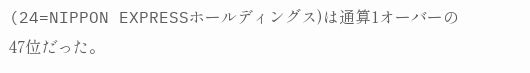(24=NIPPON EXPRESSホールディングス)は通算1オーバーの47位だった。